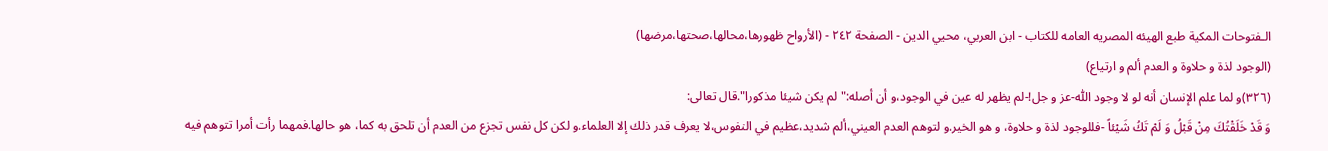الـفتوحات المکية طبع الهيئه المصريه العامه للکتاب - ابن العربي، محيي الدين - الصفحة ٢٤٢ - (الأرواح ظهورها،محالها،صحتها،مرضها)
(الوجود لذة و حلاوة و العدم ألم و ارتياع)
(٣٢٦)و لما علم الإنسان أنه لو لا وجود اللّٰه-عز و جل!-لم يظهر له عين في الوجود،و أن أصله:"لم يكن شيئا مذكورا".قال تعالى:
وَ قَدْ خَلَقْتُكَ مِنْ قَبْلُ وَ لَمْ تَكُ شَيْئاً -فللوجود لذة و حلاوة، و هو الخير.و لتوهم العدم العيني،ألم شديد،عظيم في النفوس،لا يعرف قدر ذلك إلا العلماء.و لكن كل نفس تجزع من العدم أن تلحق به كما، هو حالها.فمهما رأت أمرا تتوهم فيه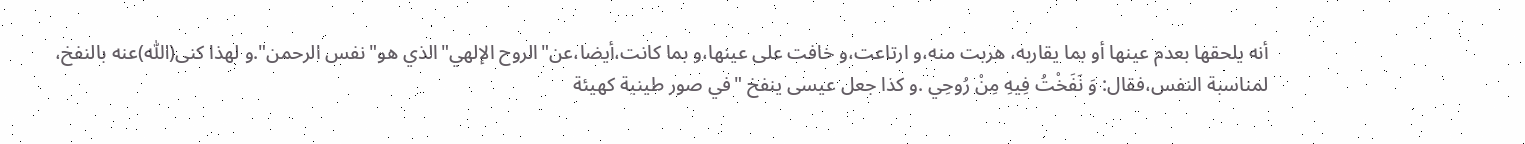أنه يلحقها بعدم عينها أو بما يقاربه، هربت منه،و ارتاعت،و خافت على عينها،و بما كانت،أيضا،عن"الروح الإلهي"الذي هو"نفس الرحمن".و لهذا كنى(اللّٰه)عنه بالنفخ، لمناسبة النفس،فقال: وَ نَفَخْتُ فِيهِ مِنْ رُوحِي .و كذا جعل عيسى ينفخ "في صور طينية كهيئة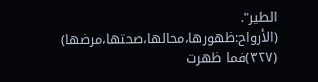الطير".
(الأرواح:ظهورها،محالها،صحتها،مرضها)
(٣٢٧)فما ظهرت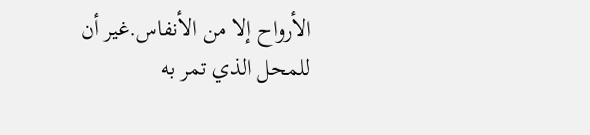الأرواح إلا من الأنفاس.غير أن للمحل الذي تمر به